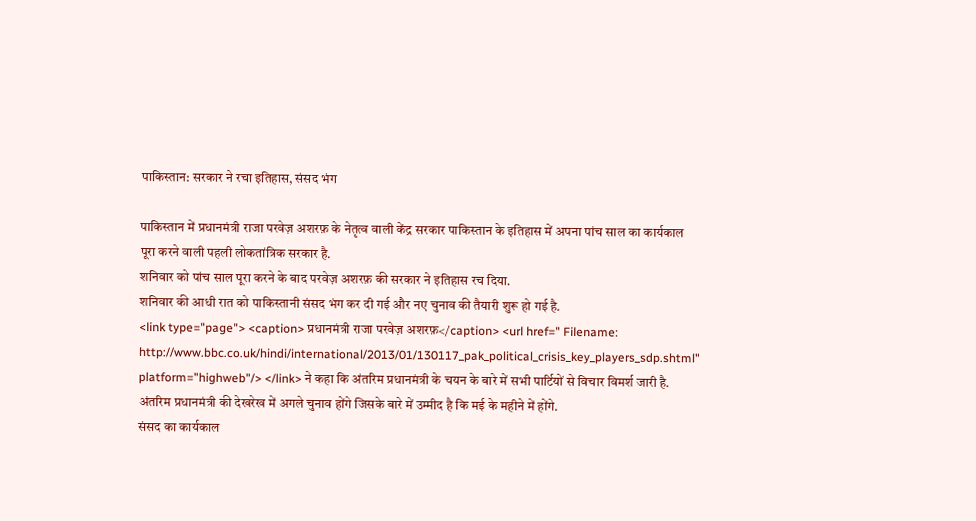पाकिस्तान: सरकार ने रचा इतिहास, संसद भंग

पाकिस्तान में प्रधानमंत्री राजा परवेज़ अशरफ़ के नेतृत्व वाली केंद्र सरकार पाकिस्तान के इतिहास में अपना पांच साल का कार्यकाल पूरा करने वाली पहली लोकतांत्रिक सरकार है.
शनिवार को पांच साल पूरा करने के बाद परवेज़ अशरफ़ की सरकार ने इतिहास रच दिया.
शनिवार की आधी रात को पाकिस्तानी संसद भंग कर दी गई और नए चुनाव की तैयारी शुरू हो गई है.
<link type="page"> <caption> प्रधानमंत्री राजा परवेज़ अशरफ़</caption> <url href=" Filename: http://www.bbc.co.uk/hindi/international/2013/01/130117_pak_political_crisis_key_players_sdp.shtml" platform="highweb"/> </link> ने कहा कि अंतरिम प्रधानमंत्री के चयन के बारे में सभी पार्टियों से विचार विमर्श जारी है.
अंतरिम प्रधानमंत्री की देखरेख में अगले चुनाव होंगे जिसके बारे में उम्मीद है कि मई के महीने में होंगे.
संसद का कार्यकाल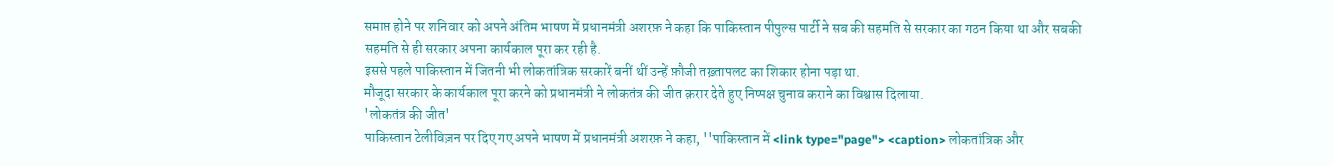समाप्त होने पर शनिवार को अपने अंतिम भाषण में प्रधानमंत्री अशरफ़ ने कहा कि पाकिस्तान पीपुल्स पार्टी ने सब की सहमति से सरकार का गठन किया था और सबकी सहमति से ही सरकार अपना कार्यकाल पूरा कर रही है.
इससे पहले पाकिस्तान में जितनी भी लोकतांत्रिक सरकारें बनीं थीं उन्हें फ़ौजी तख़्तापलट का शिकार होना पड़ा था.
मौजूदा सरकार के कार्यकाल पूरा करने को प्रधानमंत्री ने लोकतंत्र की जीत क़रार देते हुए निष्पक्ष चुनाव कराने का विश्वास दिलाया.
'लोकतंत्र की जीत'
पाकिस्तान टेलीविज़न पर दिए गए अपने भाषण में प्रधानमंत्री अशरफ़ ने कहा, ''पाकिस्तान में <link type="page"> <caption> लोकतांत्रिक और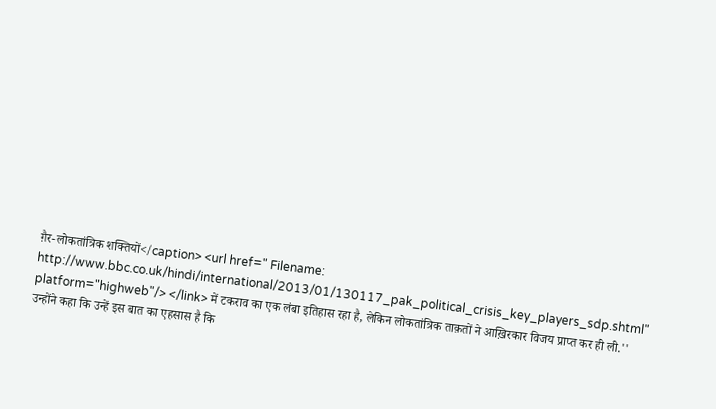ग़ैर-लोकतांत्रिक शक्तियों</caption> <url href=" Filename: http://www.bbc.co.uk/hindi/international/2013/01/130117_pak_political_crisis_key_players_sdp.shtml" platform="highweb"/> </link> में टकराव का एक लंबा इतिहास रहा है, लेकिन लोकतांत्रिक ताक़तों ने आख़िरकार विजय प्राप्त कर ही ली.''
उन्होंने कहा कि उन्हें इस बात का एहसास है कि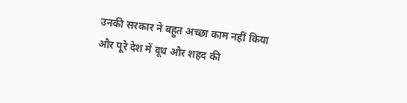उनकी सरकार ने बहुत अच्छा काम नहीं किया और पूरे देश में दूध और शहद की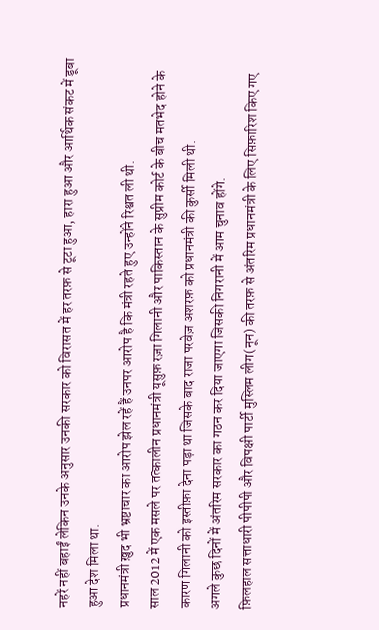नहरें नहीं बहाईं लेकिन उनके अनुसार उनकी सरकार को विरासत में हर तरफ़ से टूटा हुआ, हारा हुआ और आर्थिक संकट में डूबा हुआ देश मिला था.
प्रधानमंत्री ख़ुद भी भ्रष्टाचार का आरोप झेल रहें हैं उनपर आरोप है कि मंत्री रहते हुए उन्होंने रिश्वत ली थी.
साल 2012 में एक मसले पर तत्कालीन प्रधानमंत्री यूसुफ़ रज़ा गिलानी और पाकिस्तान के सुप्रीम कोर्ट के बीच मतभेद होने के कारण गिलानी को इस्तीफ़ा देना पड़ा था जिसके बाद राजा परवेज़ अशरफ़ को प्रधानमंत्री की कुर्सी मिली थी.
अगले कुछ दिनों में अंतरिम सरकार का गठन कर दिया जाएगा जिसकी निगरानी में आम चुनाव होंगे.
फ़िलहाल सत्ताधारी पीपीपी और विपक्षी पार्टी मुस्लिम लीग(नून) की तरफ़ से अंतरिम प्रधानमंत्री के लिए सिफ़ारिश किए गए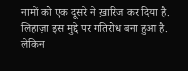नामों को एक दूसरे ने ख़ारिज कर दिया है. लिहाज़ा इस मुद्दे पर गतिरोध बना हुआ है.
लेकिन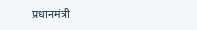प्रधानमंत्री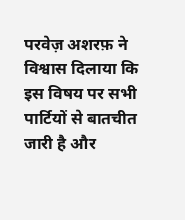परवेज़ अशरफ़ ने विश्वास दिलाया कि इस विषय पर सभी पार्टियों से बातचीत जारी है और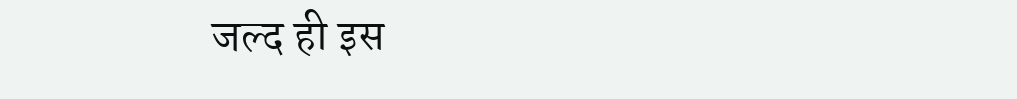जल्द ही इस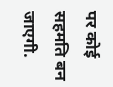पर कोई सहमति बन जाएगी.